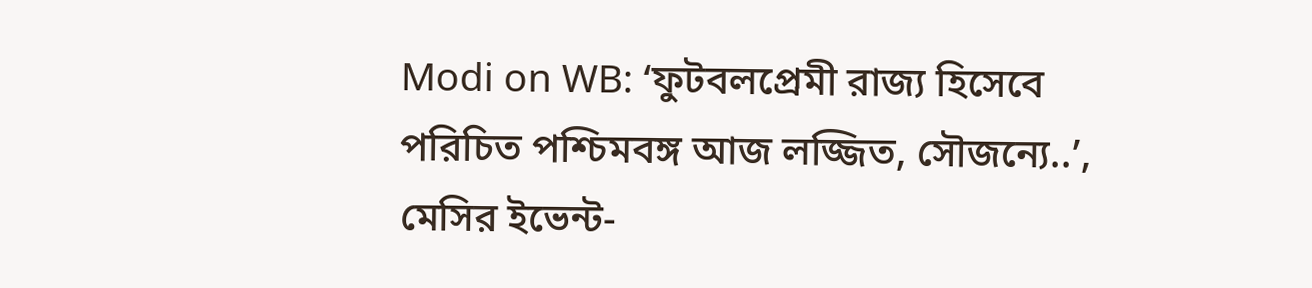Modi on WB: ‘ফুটবলপ্রেমী রাজ্য হিসেবে পরিচিত পশ্চিমবঙ্গ আজ লজ্জিত, সৌজন্যে..’, মেসির ইভেন্ট-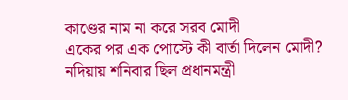কাণ্ডের নাম না করে সরব মোদী
একের পর এক পোস্টে কী বার্তা দিলেন মোদী?
নদিয়ায় শনিবার ছিল প্রধানমন্ত্রী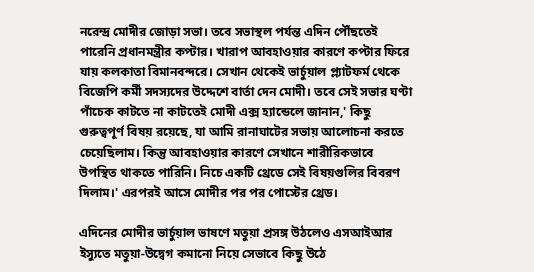নরেন্দ্র মোদীর জোড়া সভা। তবে সভাস্থল পর্যন্ত এদিন পৌঁছতেই পারেনি প্রধানমন্ত্রীর কপ্টার। খারাপ আবহাওয়ার কারণে কপ্টার ফিরে যায় কলকাতা বিমানবন্দরে। সেখান থেকেই ভার্চুয়াল প্ল্যাটফর্ম থেকে বিজেপি কর্মী সদস্যদের উদ্দেশে বার্তা দেন মোদী। তবে সেই সভার ঘণ্টা পাঁচেক কাটতে না কাটতেই মোদী এক্স হ্যান্ডেলে জানান,' কিছু গুরুত্বপূর্ণ বিষয় রয়েছে, যা আমি রানাঘাটের সভায় আলোচনা করতে চেয়েছিলাম। কিন্তু আবহাওয়ার কারণে সেখানে শারীরিকভাবে উপস্থিত থাকতে পারিনি। নিচে একটি থ্রেডে সেই বিষয়গুলির বিবরণ দিলাম।' এরপরই আসে মোদীর পর পর পোস্টের থ্রেড।

এদিনের মোদীর ভার্চুয়াল ভাষণে মতুয়া প্রসঙ্গ উঠলেও এসআইআর ইস্যুতে মতুয়া-উদ্বেগ কমানো নিয়ে সেভাবে কিছু উঠে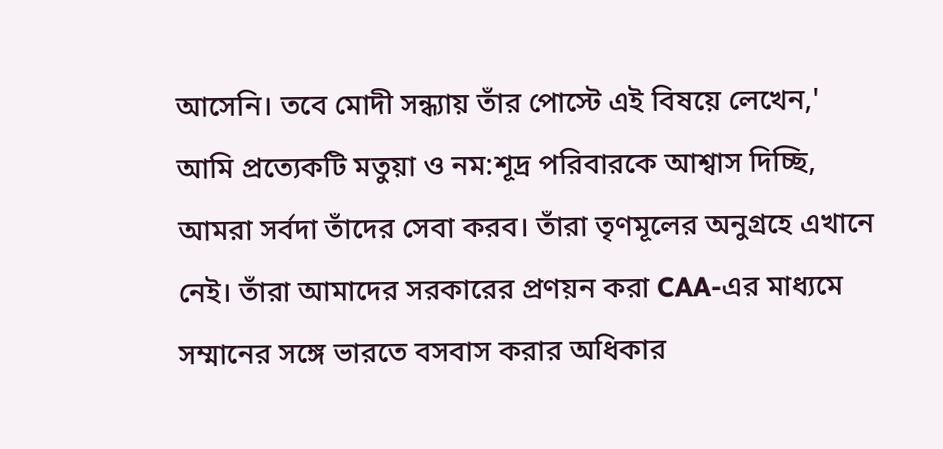আসেনি। তবে মোদী সন্ধ্যায় তাঁর পোস্টে এই বিষয়ে লেখেন,' আমি প্রত্যেকটি মতুয়া ও নম:শূদ্র পরিবারকে আশ্বাস দিচ্ছি, আমরা সর্বদা তাঁদের সেবা করব। তাঁরা তৃণমূলের অনুগ্রহে এখানে নেই। তাঁরা আমাদের সরকারের প্রণয়ন করা CAA-এর মাধ্যমে সম্মানের সঙ্গে ভারতে বসবাস করার অধিকার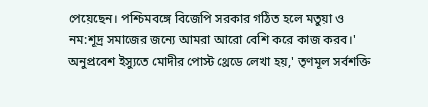পেয়েছেন। পশ্চিমবঙ্গে বিজেপি সরকার গঠিত হলে মতুয়া ও নম:শূদ্র সমাজের জন্যে আমরা আরো বেশি করে কাজ করব।' অনুপ্রবেশ ইস্যুতে মোদীর পোস্ট থ্রেডে লেখা হয়,' তৃণমূল সর্বশক্তি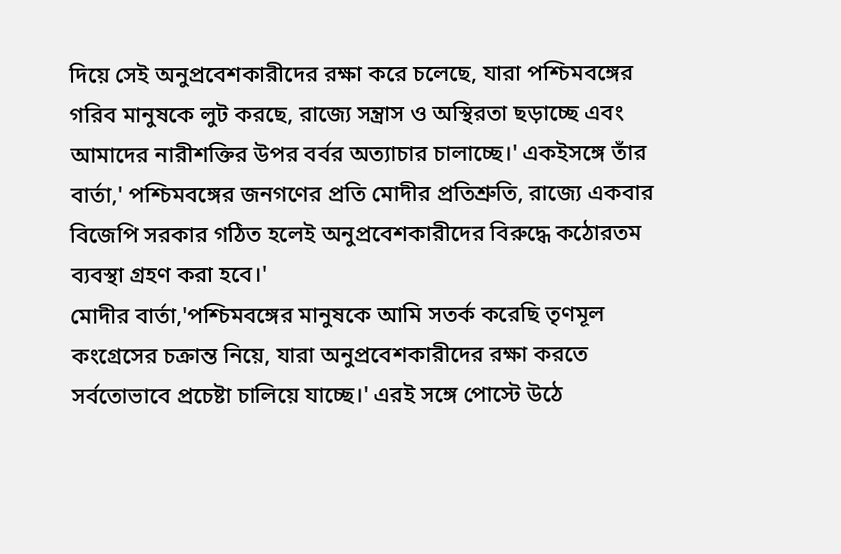দিয়ে সেই অনুপ্রবেশকারীদের রক্ষা করে চলেছে, যারা পশ্চিমবঙ্গের গরিব মানুষকে লুট করছে, রাজ্যে সন্ত্রাস ও অস্থিরতা ছড়াচ্ছে এবং আমাদের নারীশক্তির উপর বর্বর অত্যাচার চালাচ্ছে।' একইসঙ্গে তাঁর বার্তা,' পশ্চিমবঙ্গের জনগণের প্রতি মোদীর প্রতিশ্রুতি, রাজ্যে একবার বিজেপি সরকার গঠিত হলেই অনুপ্রবেশকারীদের বিরুদ্ধে কঠোরতম ব্যবস্থা গ্রহণ করা হবে।'
মোদীর বার্তা,'পশ্চিমবঙ্গের মানুষকে আমি সতর্ক করেছি তৃণমূল কংগ্রেসের চক্রান্ত নিয়ে, যারা অনুপ্রবেশকারীদের রক্ষা করতে সর্বতোভাবে প্রচেষ্টা চালিয়ে যাচ্ছে।' এরই সঙ্গে পোস্টে উঠে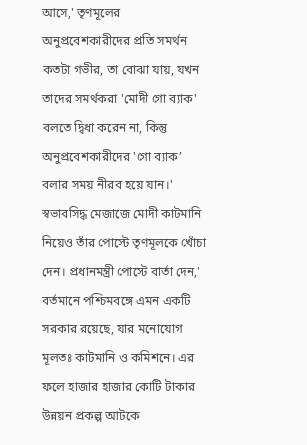আসে,' তৃণমূলের অনুপ্রবেশকারীদের প্রতি সমর্থন কতটা গভীর, তা বোঝা যায়, যখন তাদের সমর্থকরা 'মোদী গো ব্যাক' বলতে দ্বিধা করেন না, কিন্তু অনুপ্রবেশকারীদের 'গো ব্যাক’ বলার সময় নীরব হয়ে যান।'
স্বভাবসিদ্ধ মেজাজে মোদী কাটমানি নিয়েও তাঁর পোস্টে তৃণমূলকে খোঁচা দেন। প্রধানমন্ত্রী পোস্টে বার্তা দেন,' বর্তমানে পশ্চিমবঙ্গে এমন একটি সরকার রয়েছে, যার মনোযোগ মূলতঃ কাটমানি ও কমিশনে। এর ফলে হাজার হাজার কোটি টাকার উন্নয়ন প্রকল্প আটকে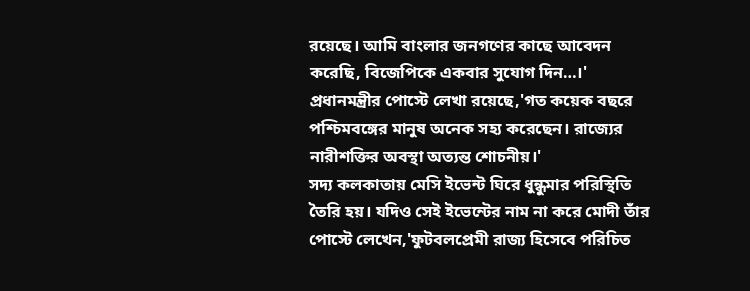রয়েছে। আমি বাংলার জনগণের কাছে আবেদন করেছি, বিজেপিকে একবার সুযোগ দিন…।' প্রধানমন্ত্রীর পোস্টে লেখা রয়েছে,'গত কয়েক বছরে পশ্চিমবঙ্গের মানুষ অনেক সহ্য করেছেন। রাজ্যের নারীশক্তির অবস্থা অত্যন্ত শোচনীয়।'
সদ্য কলকাতায় মেসি ইভেন্ট ঘিরে ধুন্ধুমার পরিস্থিতি তৈরি হয়। যদিও সেই ইভেন্টের নাম না করে মোদী তাঁর পোস্টে লেখেন,'ফুটবলপ্রেমী রাজ্য হিসেবে পরিচিত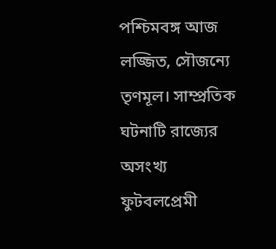পশ্চিমবঙ্গ আজ লজ্জিত, সৌজন্যে তৃণমূল। সাম্প্রতিক ঘটনাটি রাজ্যের অসংখ্য ফুটবলপ্রেমী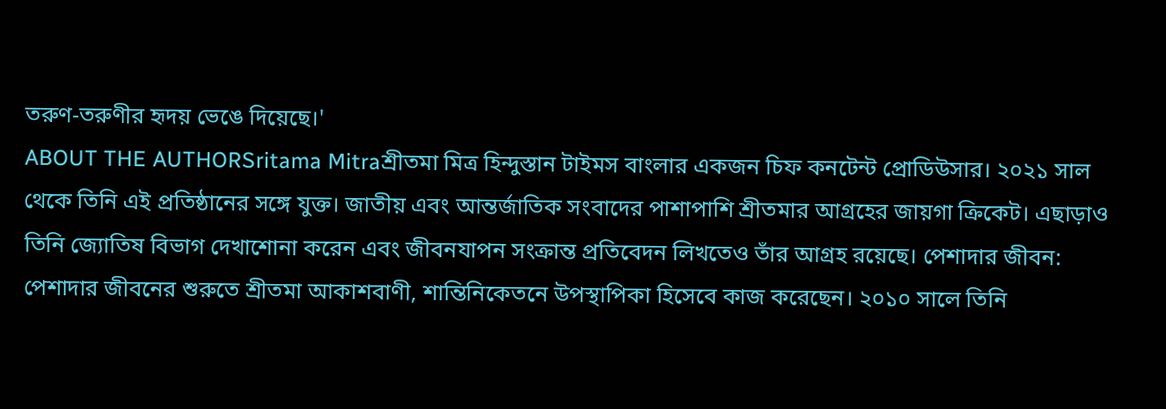তরুণ-তরুণীর হৃদয় ভেঙে দিয়েছে।'
ABOUT THE AUTHORSritama Mitraশ্রীতমা মিত্র হিন্দুস্তান টাইমস বাংলার একজন চিফ কনটেন্ট প্রোডিউসার। ২০২১ সাল থেকে তিনি এই প্রতিষ্ঠানের সঙ্গে যুক্ত। জাতীয় এবং আন্তর্জাতিক সংবাদের পাশাপাশি শ্রীতমার আগ্রহের জায়গা ক্রিকেট। এছাড়াও তিনি জ্যোতিষ বিভাগ দেখাশোনা করেন এবং জীবনযাপন সংক্রান্ত প্রতিবেদন লিখতেও তাঁর আগ্রহ রয়েছে। পেশাদার জীবন: পেশাদার জীবনের শুরুতে শ্রীতমা আকাশবাণী, শান্তিনিকেতনে উপস্থাপিকা হিসেবে কাজ করেছেন। ২০১০ সালে তিনি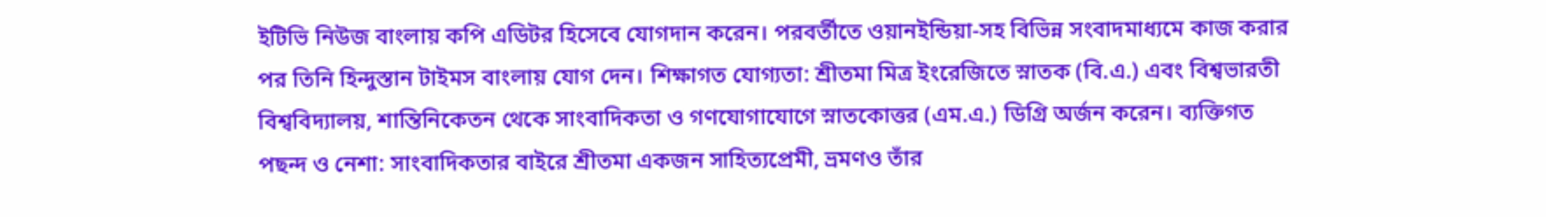ইটিভি নিউজ বাংলায় কপি এডিটর হিসেবে যোগদান করেন। পরবর্তীতে ওয়ানইন্ডিয়া-সহ বিভিন্ন সংবাদমাধ্যমে কাজ করার পর তিনি হিন্দুস্তান টাইমস বাংলায় যোগ দেন। শিক্ষাগত যোগ্যতা: শ্রীতমা মিত্র ইংরেজিতে স্নাতক (বি.এ.) এবং বিশ্বভারতী বিশ্ববিদ্যালয়, শান্তিনিকেতন থেকে সাংবাদিকতা ও গণযোগাযোগে স্নাতকোত্তর (এম.এ.) ডিগ্রি অর্জন করেন। ব্যক্তিগত পছন্দ ও নেশা: সাংবাদিকতার বাইরে শ্রীতমা একজন সাহিত্যপ্রেমী, ভ্রমণও তাঁর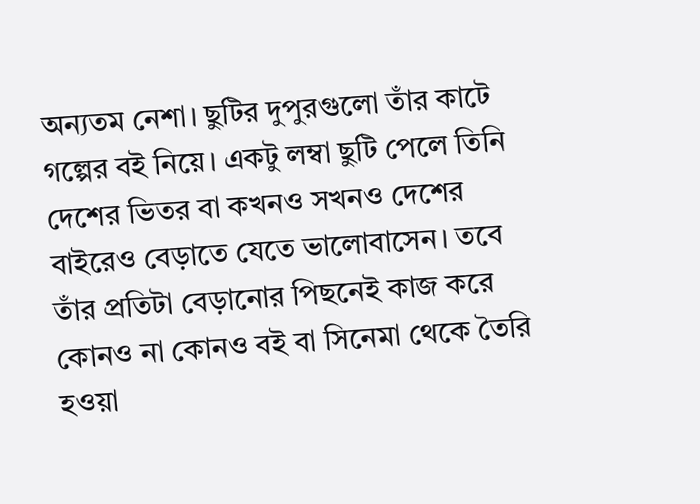অন্যতম নেশা। ছুটির দুপুরগুলো তাঁর কাটে গল্পের বই নিয়ে। একটু লম্বা ছুটি পেলে তিনি দেশের ভিতর বা কখনও সখনও দেশের বাইরেও বেড়াতে যেতে ভালোবাসেন। তবে তাঁর প্রতিটা বেড়ানোর পিছনেই কাজ করে কোনও না কোনও বই বা সিনেমা থেকে তৈরি হওয়া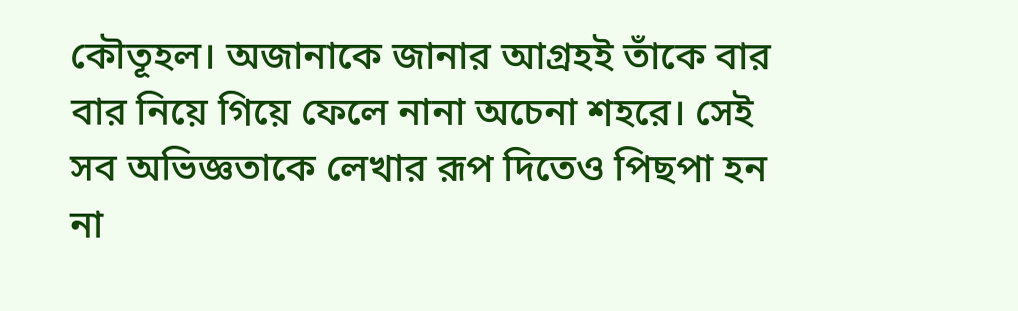কৌতূহল। অজানাকে জানার আগ্রহই তাঁকে বার বার নিয়ে গিয়ে ফেলে নানা অচেনা শহরে। সেই সব অভিজ্ঞতাকে লেখার রূপ দিতেও পিছপা হন না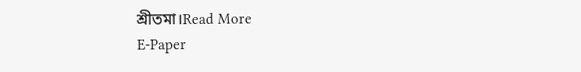শ্রীতমা।Read More
E-Paper